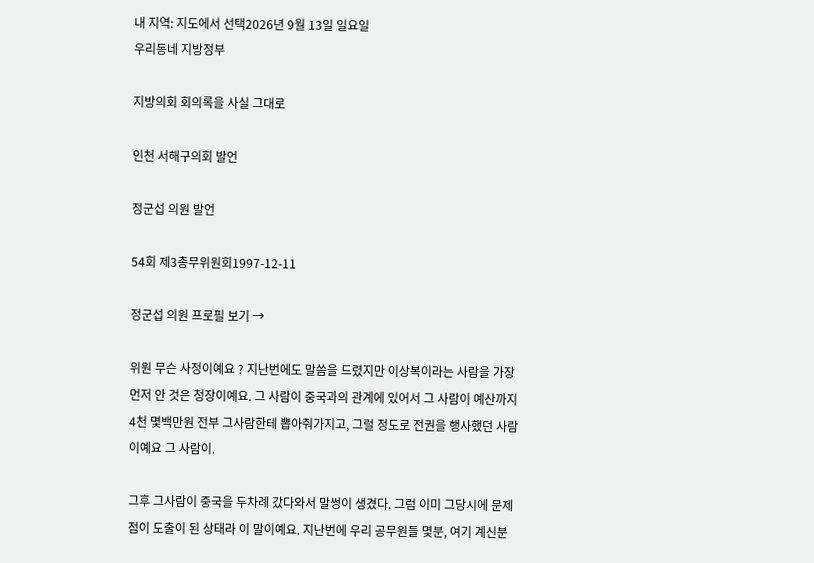내 지역: 지도에서 선택2026년 9월 13일 일요일
우리동네 지방정부

지방의회 회의록을 사실 그대로

인천 서해구의회 발언

정군섭 의원 발언

54회 제3총무위원회1997-12-11

정군섭 의원 프로필 보기 →

위원 무슨 사정이예요 ? 지난번에도 말씀을 드렸지만 이상복이라는 사람을 가장 먼저 안 것은 청장이예요. 그 사람이 중국과의 관계에 있어서 그 사람이 예산까지 4천 몇백만원 전부 그사람한테 뽑아줘가지고, 그럴 정도로 전권을 행사했던 사람이예요 그 사람이.

그후 그사람이 중국을 두차례 갔다와서 말썽이 생겼다. 그럼 이미 그당시에 문제점이 도출이 된 상태라 이 말이예요. 지난번에 우리 공무원들 몇분, 여기 계신분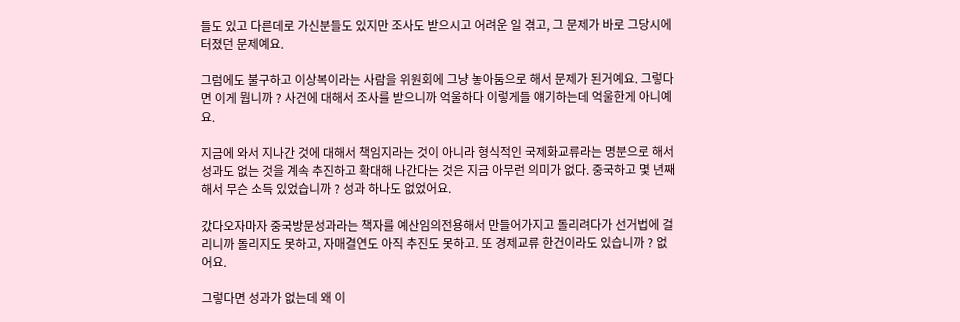들도 있고 다른데로 가신분들도 있지만 조사도 받으시고 어려운 일 겪고, 그 문제가 바로 그당시에 터졌던 문제예요.

그럼에도 불구하고 이상복이라는 사람을 위원회에 그냥 놓아둠으로 해서 문제가 된거예요. 그렇다면 이게 뭡니까 ? 사건에 대해서 조사를 받으니까 억울하다 이렇게들 얘기하는데 억울한게 아니예요.

지금에 와서 지나간 것에 대해서 책임지라는 것이 아니라 형식적인 국제화교류라는 명분으로 해서 성과도 없는 것을 계속 추진하고 확대해 나간다는 것은 지금 아무런 의미가 없다. 중국하고 몇 년째 해서 무슨 소득 있었습니까 ? 성과 하나도 없었어요.

갔다오자마자 중국방문성과라는 책자를 예산임의전용해서 만들어가지고 돌리려다가 선거법에 걸리니까 돌리지도 못하고, 자매결연도 아직 추진도 못하고. 또 경제교류 한건이라도 있습니까 ? 없어요.

그렇다면 성과가 없는데 왜 이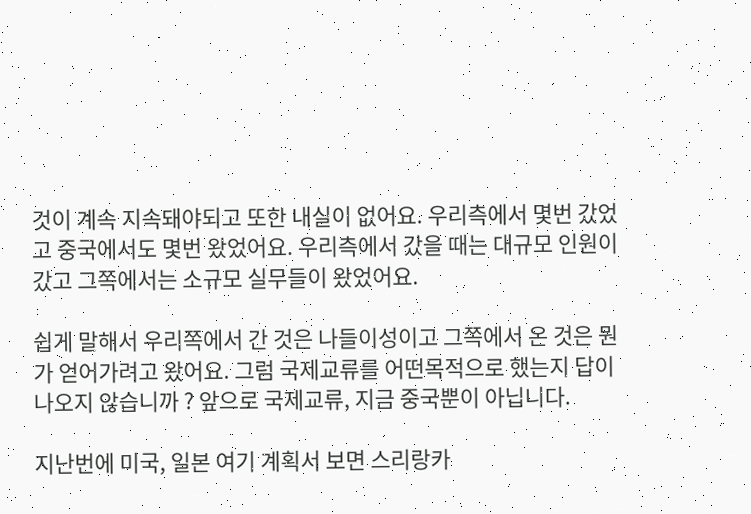것이 계속 지속돼야되고 또한 내실이 없어요. 우리측에서 몇번 갔었고 중국에서도 몇번 왔었어요. 우리측에서 갔을 때는 대규모 인원이 갔고 그쪽에서는 소규모 실무들이 왔었어요.

쉽게 말해서 우리쪽에서 간 것은 나들이성이고 그쪽에서 온 것은 뭔가 얻어가려고 왔어요. 그럼 국제교류를 어떤목적으로 했는지 답이 나오지 않습니까 ? 앞으로 국제교류, 지금 중국뿐이 아닙니다.

지난번에 미국, 일본 여기 계획서 보면 스리랑카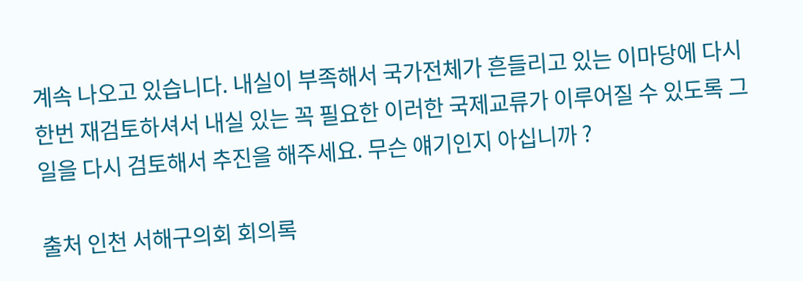계속 나오고 있습니다. 내실이 부족해서 국가전체가 흔들리고 있는 이마당에 다시한번 재검토하셔서 내실 있는 꼭 필요한 이러한 국제교류가 이루어질 수 있도록 그 일을 다시 검토해서 추진을 해주세요. 무슨 얘기인지 아십니까 ?

출처 인천 서해구의회 회의록